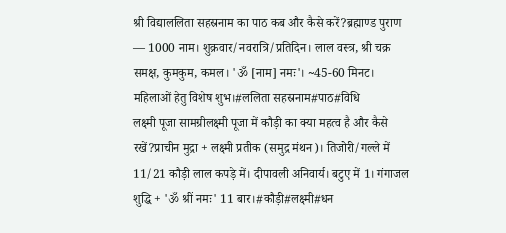श्री विद्याललिता सहस्रनाम का पाठ कब और कैसे करें?ब्रह्माण्ड पुराण — 1000 नाम। शुक्रवार/नवरात्रि/प्रतिदिन। लाल वस्त्र, श्री चक्र समक्ष, कुमकुम, कमल। 'ॐ [नाम] नमः'। ~45-60 मिनट। महिलाओं हेतु विशेष शुभ।#ललिता सहस्रनाम#पाठ#विधि
लक्ष्मी पूजा सामग्रीलक्ष्मी पूजा में कौड़ी का क्या महत्व है और कैसे रखें?प्राचीन मुद्रा + लक्ष्मी प्रतीक (समुद्र मंथन)। तिजोरी/गल्ले में 11/21 कौड़ी लाल कपड़े में। दीपावली अनिवार्य। बटुए में 1। गंगाजल शुद्धि + 'ॐ श्रीं नमः' 11 बार।#कौड़ी#लक्ष्मी#धन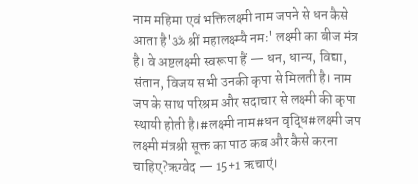नाम महिमा एवं भक्तिलक्ष्मी नाम जपने से धन कैसे आता है'ॐ श्रीं महालक्ष्म्यै नमः' लक्ष्मी का बीज मंत्र है। वे अष्टलक्ष्मी स्वरूपा हैं — धन, धान्य, विद्या, संतान, विजय सभी उनकी कृपा से मिलती है। नाम जप के साथ परिश्रम और सदाचार से लक्ष्मी की कृपा स्थायी होती है।#लक्ष्मी नाम#धन वृद्धि#लक्ष्मी जप
लक्ष्मी मंत्रश्री सूक्त का पाठ कब और कैसे करना चाहिए?ऋग्वेद — 15+1 ऋचाएं।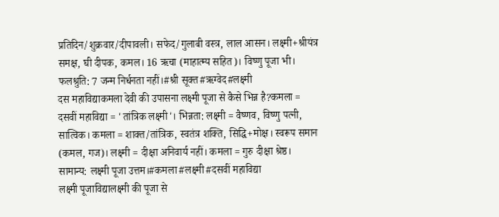प्रतिदिन/शुक्रवार/दीपावली। सफेद/गुलाबी वस्त्र, लाल आसन। लक्ष्मी+श्रीयंत्र समक्ष, घी दीपक, कमल। 16 ऋचा (माहात्म्य सहित)। विष्णु पूजा भी। फलश्रुति: 7 जन्म निर्धनता नहीं।#श्री सूक्त#ऋग्वेद#लक्ष्मी
दस महाविद्याकमला देवी की उपासना लक्ष्मी पूजा से कैसे भिन्न है?कमला = दसवीं महाविद्या = 'तांत्रिक लक्ष्मी'। भिन्नता: लक्ष्मी = वैष्णव, विष्णु पत्नी, सात्विक। कमला = शाक्त/तांत्रिक, स्वतंत्र शक्ति, सिद्धि+मोक्ष। स्वरूप समान (कमल, गज)। लक्ष्मी = दीक्षा अनिवार्य नहीं। कमला = गुरु दीक्षा श्रेष्ठ। सामान्य: लक्ष्मी पूजा उत्तम।#कमला#लक्ष्मी#दसवीं महाविद्या
लक्ष्मी पूजाविद्यालक्ष्मी की पूजा से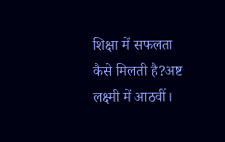शिक्षा में सफलता कैसे मिलती है?अष्ट लक्ष्मी में आठवीं।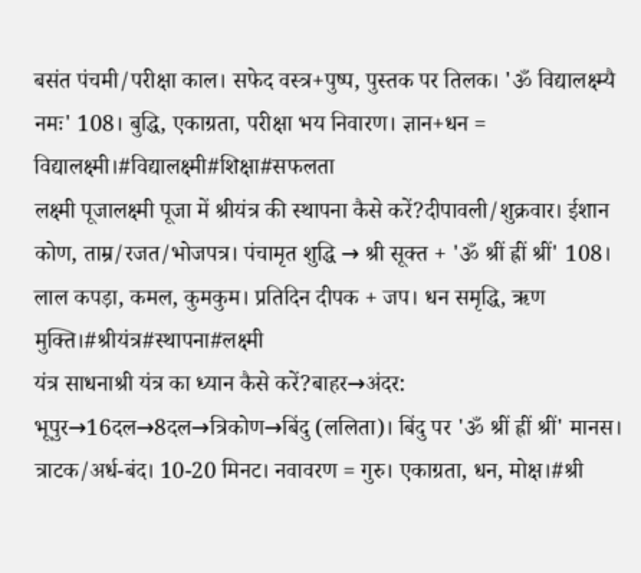बसंत पंचमी/परीक्षा काल। सफेद वस्त्र+पुष्प, पुस्तक पर तिलक। 'ॐ विद्यालक्ष्म्यै नमः' 108। बुद्धि, एकाग्रता, परीक्षा भय निवारण। ज्ञान+धन = विद्यालक्ष्मी।#विद्यालक्ष्मी#शिक्षा#सफलता
लक्ष्मी पूजालक्ष्मी पूजा में श्रीयंत्र की स्थापना कैसे करें?दीपावली/शुक्रवार। ईशान कोण, ताम्र/रजत/भोजपत्र। पंचामृत शुद्धि → श्री सूक्त + 'ॐ श्रीं ह्रीं श्रीं' 108। लाल कपड़ा, कमल, कुमकुम। प्रतिदिन दीपक + जप। धन समृद्धि, ऋण मुक्ति।#श्रीयंत्र#स्थापना#लक्ष्मी
यंत्र साधनाश्री यंत्र का ध्यान कैसे करें?बाहर→अंदर: भूपुर→16दल→8दल→त्रिकोण→बिंदु (ललिता)। बिंदु पर 'ॐ श्रीं ह्रीं श्रीं' मानस। त्राटक/अर्ध-बंद। 10-20 मिनट। नवावरण = गुरु। एकाग्रता, धन, मोक्ष।#श्री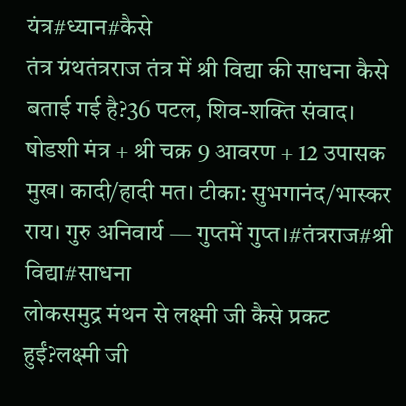यंत्र#ध्यान#कैसे
तंत्र ग्रंथतंत्रराज तंत्र में श्री विद्या की साधना कैसे बताई गई है?36 पटल, शिव-शक्ति संवाद। षोडशी मंत्र + श्री चक्र 9 आवरण + 12 उपासक मुख। कादी/हादी मत। टीका: सुभगानंद/भास्कर राय। गुरु अनिवार्य — गुप्तमें गुप्त।#तंत्रराज#श्री विद्या#साधना
लोकसमुद्र मंथन से लक्ष्मी जी कैसे प्रकट हुईं?लक्ष्मी जी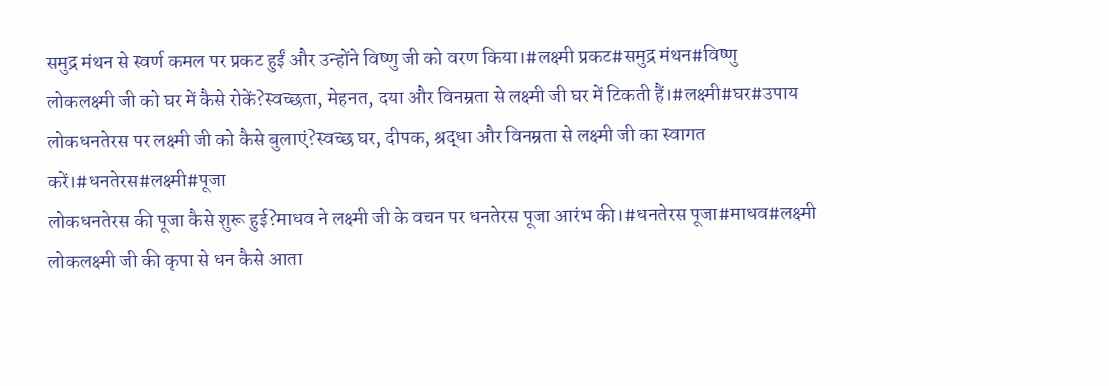समुद्र मंथन से स्वर्ण कमल पर प्रकट हुईं और उन्होंने विष्णु जी को वरण किया।#लक्ष्मी प्रकट#समुद्र मंथन#विष्णु
लोकलक्ष्मी जी को घर में कैसे रोकें?स्वच्छता, मेहनत, दया और विनम्रता से लक्ष्मी जी घर में टिकती हैं।#लक्ष्मी#घर#उपाय
लोकधनतेरस पर लक्ष्मी जी को कैसे बुलाएं?स्वच्छ घर, दीपक, श्रद्धा और विनम्रता से लक्ष्मी जी का स्वागत करें।#धनतेरस#लक्ष्मी#पूजा
लोकधनतेरस की पूजा कैसे शुरू हुई?माधव ने लक्ष्मी जी के वचन पर धनतेरस पूजा आरंभ की।#धनतेरस पूजा#माधव#लक्ष्मी
लोकलक्ष्मी जी की कृपा से धन कैसे आता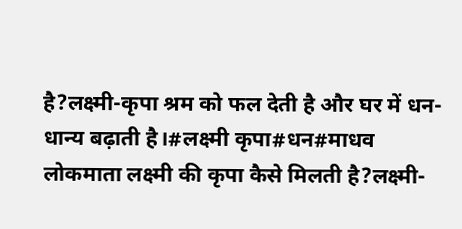है?लक्ष्मी-कृपा श्रम को फल देती है और घर में धन-धान्य बढ़ाती है।#लक्ष्मी कृपा#धन#माधव
लोकमाता लक्ष्मी की कृपा कैसे मिलती है?लक्ष्मी-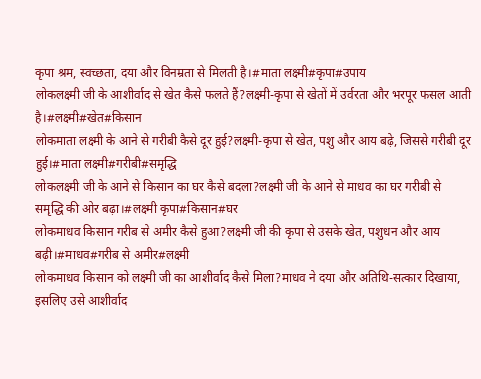कृपा श्रम, स्वच्छता, दया और विनम्रता से मिलती है।#माता लक्ष्मी#कृपा#उपाय
लोकलक्ष्मी जी के आशीर्वाद से खेत कैसे फलते हैं?लक्ष्मी-कृपा से खेतों में उर्वरता और भरपूर फसल आती है।#लक्ष्मी#खेत#किसान
लोकमाता लक्ष्मी के आने से गरीबी कैसे दूर हुई?लक्ष्मी-कृपा से खेत, पशु और आय बढ़े, जिससे गरीबी दूर हुई।#माता लक्ष्मी#गरीबी#समृद्धि
लोकलक्ष्मी जी के आने से किसान का घर कैसे बदला?लक्ष्मी जी के आने से माधव का घर गरीबी से समृद्धि की ओर बढ़ा।#लक्ष्मी कृपा#किसान#घर
लोकमाधव किसान गरीब से अमीर कैसे हुआ?लक्ष्मी जी की कृपा से उसके खेत, पशुधन और आय बढ़ी।#माधव#गरीब से अमीर#लक्ष्मी
लोकमाधव किसान को लक्ष्मी जी का आशीर्वाद कैसे मिला?माधव ने दया और अतिथि-सत्कार दिखाया, इसलिए उसे आशीर्वाद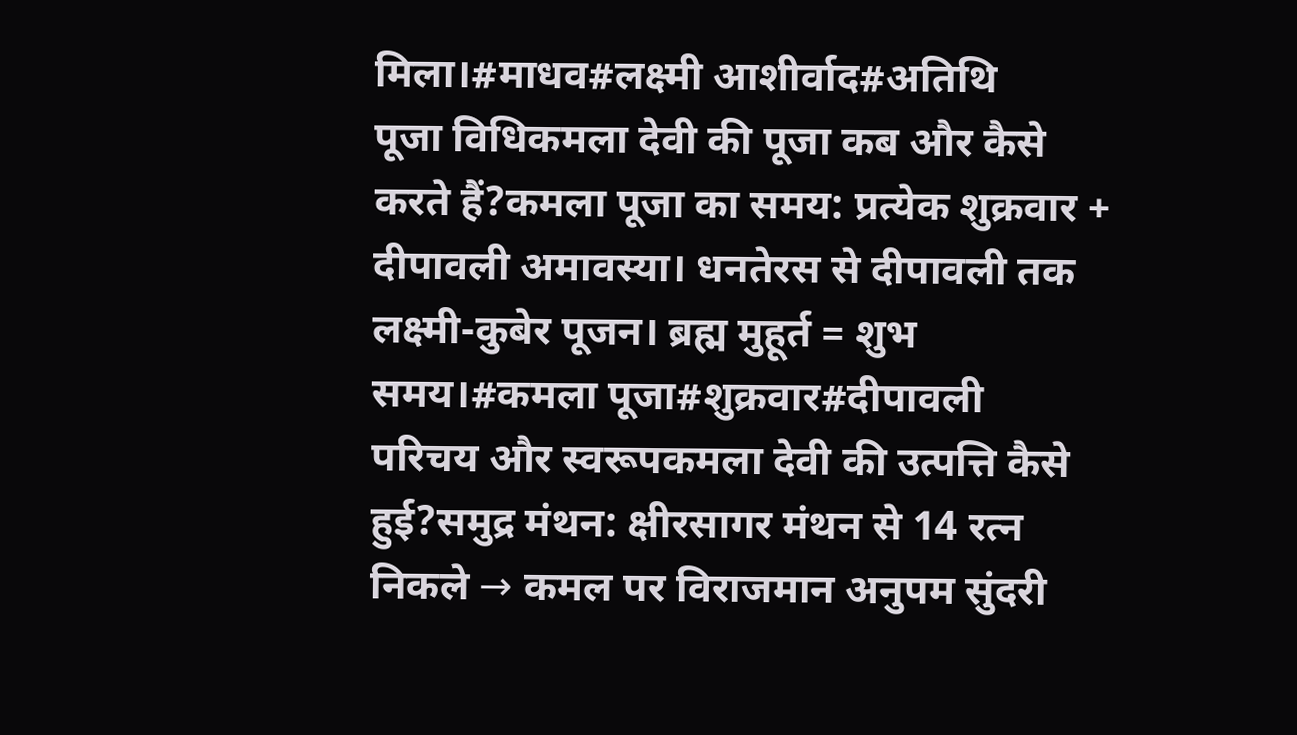मिला।#माधव#लक्ष्मी आशीर्वाद#अतिथि
पूजा विधिकमला देवी की पूजा कब और कैसे करते हैं?कमला पूजा का समय: प्रत्येक शुक्रवार + दीपावली अमावस्या। धनतेरस से दीपावली तक लक्ष्मी-कुबेर पूजन। ब्रह्म मुहूर्त = शुभ समय।#कमला पूजा#शुक्रवार#दीपावली
परिचय और स्वरूपकमला देवी की उत्पत्ति कैसे हुई?समुद्र मंथन: क्षीरसागर मंथन से 14 रत्न निकले → कमल पर विराजमान अनुपम सुंदरी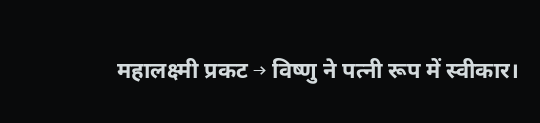महालक्ष्मी प्रकट → विष्णु ने पत्नी रूप में स्वीकार।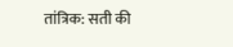तांत्रिक: सती की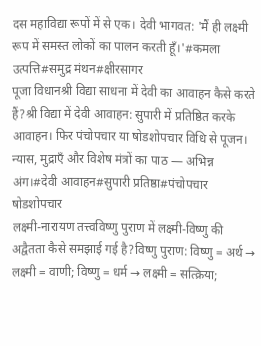दस महाविद्या रूपों में से एक। देवी भागवत: 'मैं ही लक्ष्मी रूप में समस्त लोकों का पालन करती हूँ।'#कमला उत्पत्ति#समुद्र मंथन#क्षीरसागर
पूजा विधानश्री विद्या साधना में देवी का आवाहन कैसे करते हैं?श्री विद्या में देवी आवाहन: सुपारी में प्रतिष्ठित करके आवाहन। फिर पंचोपचार या षोडशोपचार विधि से पूजन। न्यास, मुद्राएँ और विशेष मंत्रों का पाठ — अभिन्न अंग।#देवी आवाहन#सुपारी प्रतिष्ठा#पंचोपचार षोडशोपचार
लक्ष्मी-नारायण तत्त्वविष्णु पुराण में लक्ष्मी-विष्णु की अद्वैतता कैसे समझाई गई है?विष्णु पुराण: विष्णु = अर्थ → लक्ष्मी = वाणी; विष्णु = धर्म → लक्ष्मी = सत्क्रिया;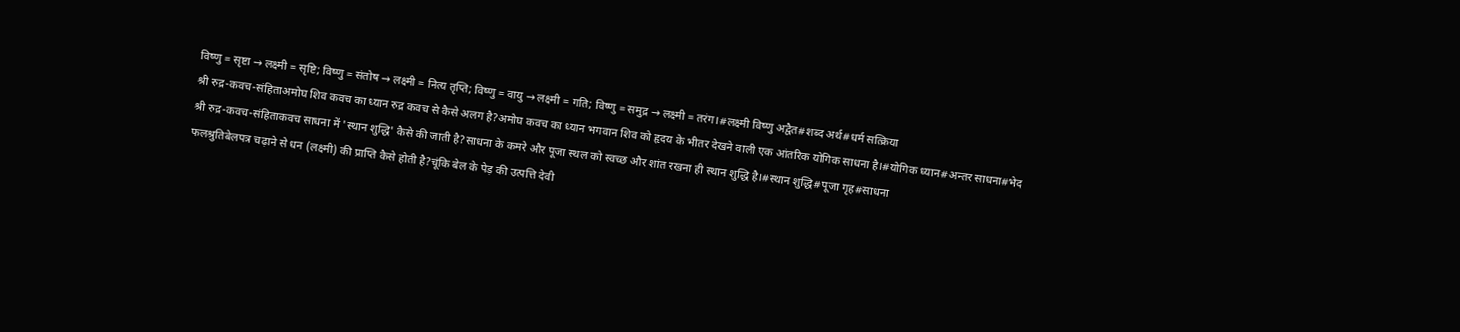विष्णु = सृष्टा → लक्ष्मी = सृष्टि; विष्णु = संतोष → लक्ष्मी = नित्य तृप्ति; विष्णु = वायु → लक्ष्मी = गति; विष्णु = समुद्र → लक्ष्मी = तरंग।#लक्ष्मी विष्णु अद्वैत#शब्द अर्थ#धर्म सत्क्रिया
श्री रुद्र-कवच-संहिताअमोघ शिव कवच का ध्यान रुद्र कवच से कैसे अलग है?अमोघ कवच का ध्यान भगवान शिव को हृदय के भीतर देखने वाली एक आंतरिक योगिक साधना है।#योगिक ध्यान#अन्तर साधना#भेद
श्री रुद्र-कवच-संहिताकवच साधना में 'स्थान शुद्धि' कैसे की जाती है?साधना के कमरे और पूजा स्थल को स्वच्छ और शांत रखना ही स्थान शुद्धि है।#स्थान शुद्धि#पूजा गृह#साधना
फलश्रुतिबेलपत्र चढ़ाने से धन (लक्ष्मी) की प्राप्ति कैसे होती है?चूंकि बेल के पेड़ की उत्पत्ति देवी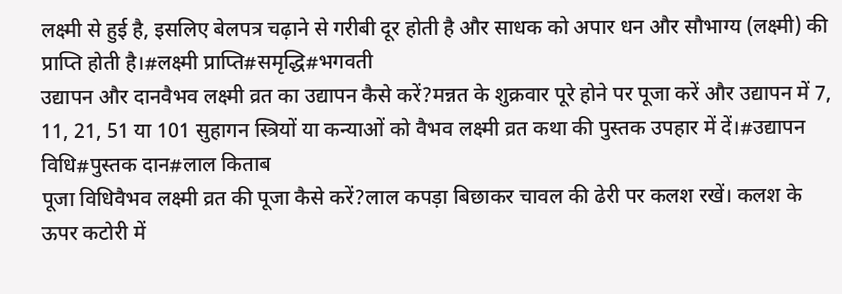लक्ष्मी से हुई है, इसलिए बेलपत्र चढ़ाने से गरीबी दूर होती है और साधक को अपार धन और सौभाग्य (लक्ष्मी) की प्राप्ति होती है।#लक्ष्मी प्राप्ति#समृद्धि#भगवती
उद्यापन और दानवैभव लक्ष्मी व्रत का उद्यापन कैसे करें?मन्नत के शुक्रवार पूरे होने पर पूजा करें और उद्यापन में 7, 11, 21, 51 या 101 सुहागन स्त्रियों या कन्याओं को वैभव लक्ष्मी व्रत कथा की पुस्तक उपहार में दें।#उद्यापन विधि#पुस्तक दान#लाल किताब
पूजा विधिवैभव लक्ष्मी व्रत की पूजा कैसे करें?लाल कपड़ा बिछाकर चावल की ढेरी पर कलश रखें। कलश के ऊपर कटोरी में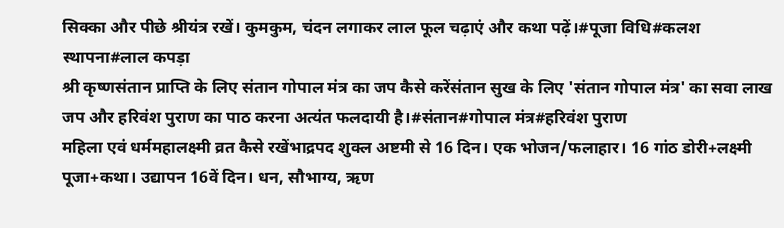सिक्का और पीछे श्रीयंत्र रखें। कुमकुम, चंदन लगाकर लाल फूल चढ़ाएं और कथा पढ़ें।#पूजा विधि#कलश स्थापना#लाल कपड़ा
श्री कृष्णसंतान प्राप्ति के लिए संतान गोपाल मंत्र का जप कैसे करेंसंतान सुख के लिए 'संतान गोपाल मंत्र' का सवा लाख जप और हरिवंश पुराण का पाठ करना अत्यंत फलदायी है।#संतान#गोपाल मंत्र#हरिवंश पुराण
महिला एवं धर्ममहालक्ष्मी व्रत कैसे रखेंभाद्रपद शुक्ल अष्टमी से 16 दिन। एक भोजन/फलाहार। 16 गांठ डोरी+लक्ष्मी पूजा+कथा। उद्यापन 16वें दिन। धन, सौभाग्य, ऋण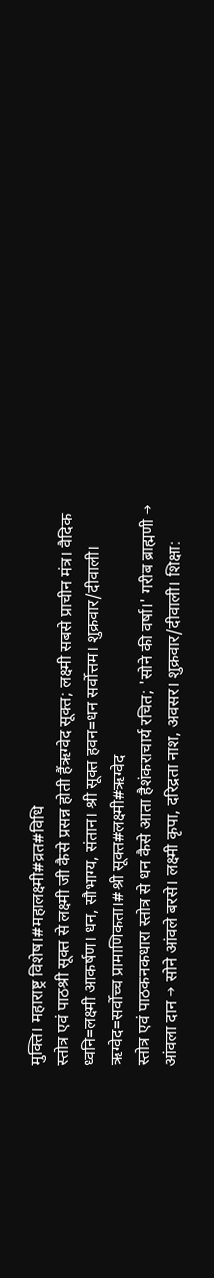मुक्ति। महाराष्ट्र विशेष।#महालक्ष्मी#व्रत#विधि
स्तोत्र एवं पाठश्री सूक्त से लक्ष्मी जी कैसे प्रसन्न होती हैंऋग्वेद सूक्त; लक्ष्मी सबसे प्राचीन मंत्र। वैदिक ध्वनि=लक्ष्मी आकर्षण। धन, सौभाग्य, संतान। श्री सूक्त हवन=धन सर्वोत्तम। शुक्रवार/दीवाली। ऋग्वेद=सर्वोच्च प्रामाणिकता।#श्री सूक्त#लक्ष्मी#ऋग्वेद
स्तोत्र एवं पाठकनकधारा स्तोत्र से धन कैसे आता हैशंकराचार्य रचित; 'सोने की वर्षा।' गरीब ब्राह्मणी → आंवला दान → सोने आंवले बरसे। लक्ष्मी कृपा, दरिद्रता नाश, अवसर। शुक्रवार/दीवाली। शिक्षा: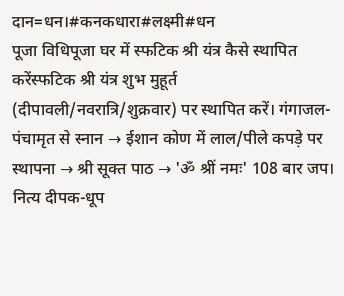दान=धन।#कनकधारा#लक्ष्मी#धन
पूजा विधिपूजा घर में स्फटिक श्री यंत्र कैसे स्थापित करेंस्फटिक श्री यंत्र शुभ मुहूर्त (दीपावली/नवरात्रि/शुक्रवार) पर स्थापित करें। गंगाजल-पंचामृत से स्नान → ईशान कोण में लाल/पीले कपड़े पर स्थापना → श्री सूक्त पाठ → 'ॐ श्रीं नमः' 108 बार जप। नित्य दीपक-धूप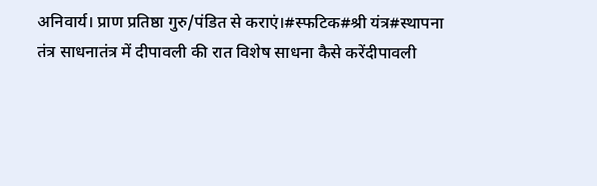अनिवार्य। प्राण प्रतिष्ठा गुरु/पंडित से कराएं।#स्फटिक#श्री यंत्र#स्थापना
तंत्र साधनातंत्र में दीपावली की रात विशेष साधना कैसे करेंदीपावली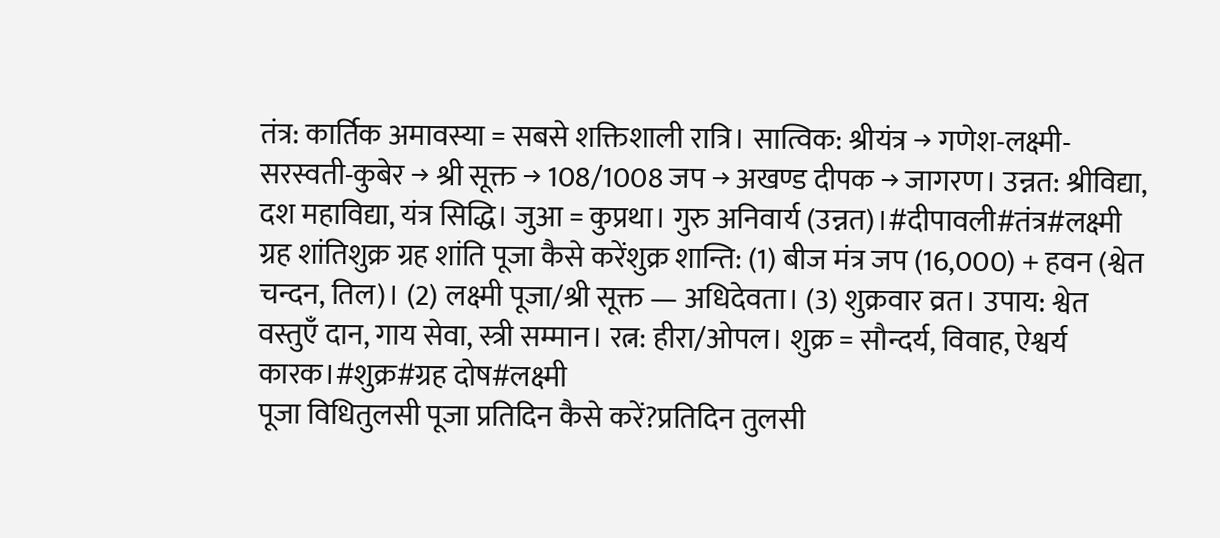तंत्र: कार्तिक अमावस्या = सबसे शक्तिशाली रात्रि। सात्विक: श्रीयंत्र → गणेश-लक्ष्मी-सरस्वती-कुबेर → श्री सूक्त → 108/1008 जप → अखण्ड दीपक → जागरण। उन्नत: श्रीविद्या, दश महाविद्या, यंत्र सिद्धि। जुआ = कुप्रथा। गुरु अनिवार्य (उन्नत)।#दीपावली#तंत्र#लक्ष्मी
ग्रह शांतिशुक्र ग्रह शांति पूजा कैसे करेंशुक्र शान्ति: (1) बीज मंत्र जप (16,000) + हवन (श्वेत चन्दन, तिल)। (2) लक्ष्मी पूजा/श्री सूक्त — अधिदेवता। (3) शुक्रवार व्रत। उपाय: श्वेत वस्तुएँ दान, गाय सेवा, स्त्री सम्मान। रत्न: हीरा/ओपल। शुक्र = सौन्दर्य, विवाह, ऐश्वर्य कारक।#शुक्र#ग्रह दोष#लक्ष्मी
पूजा विधितुलसी पूजा प्रतिदिन कैसे करें?प्रतिदिन तुलसी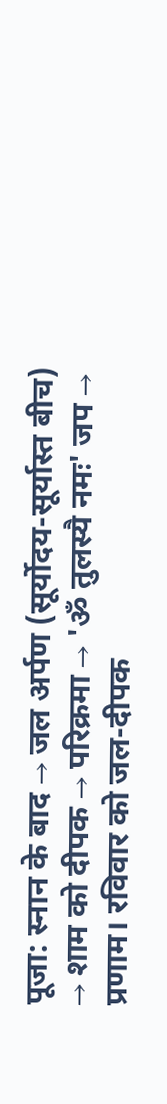पूजा: स्नान के बाद → जल अर्पण (सूर्योदय-सूर्यास्त बीच) → शाम को दीपक → परिक्रमा → 'ॐ तुलस्यै नमः' जप → प्रणाम। रविवार को जल-दीपक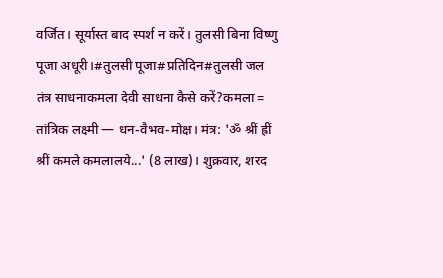वर्जित। सूर्यास्त बाद स्पर्श न करें। तुलसी बिना विष्णु पूजा अधूरी।#तुलसी पूजा#प्रतिदिन#तुलसी जल
तंत्र साधनाकमला देवी साधना कैसे करें?कमला = तांत्रिक लक्ष्मी — धन-वैभव-मोक्ष। मंत्र: 'ॐ श्रीं ह्रीं श्रीं कमले कमलालये...' (8 लाख)। शुक्रवार, शरद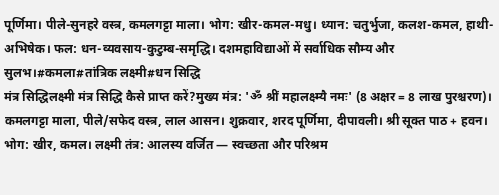पूर्णिमा। पीले-सुनहरे वस्त्र, कमलगट्टा माला। भोग: खीर-कमल-मधु। ध्यान: चतुर्भुजा, कलश-कमल, हाथी-अभिषेक। फल: धन-व्यवसाय-कुटुम्ब-समृद्धि। दशमहाविद्याओं में सर्वाधिक सौम्य और सुलभ।#कमला#तांत्रिक लक्ष्मी#धन सिद्धि
मंत्र सिद्धिलक्ष्मी मंत्र सिद्धि कैसे प्राप्त करें?मुख्य मंत्र: 'ॐ श्रीं महालक्ष्म्यै नमः' (8 अक्षर = 8 लाख पुरश्चरण)। कमलगट्टा माला, पीले/सफेद वस्त्र, लाल आसन। शुक्रवार, शरद पूर्णिमा, दीपावली। श्री सूक्त पाठ + हवन। भोग: खीर, कमल। लक्ष्मी तंत्र: आलस्य वर्जित — स्वच्छता और परिश्रम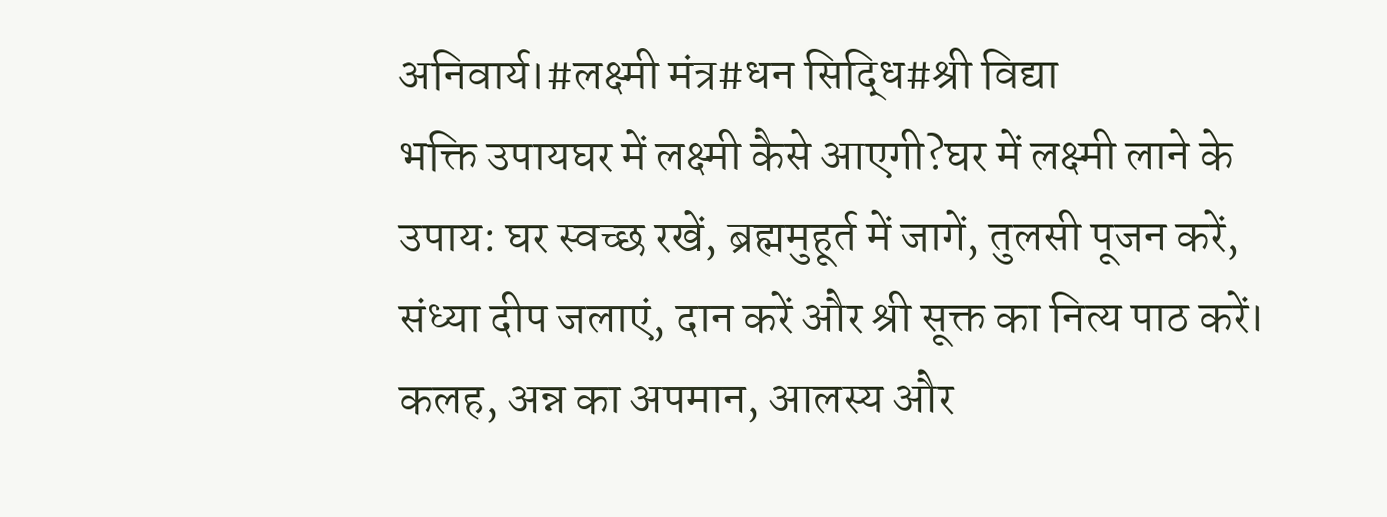अनिवार्य।#लक्ष्मी मंत्र#धन सिद्धि#श्री विद्या
भक्ति उपायघर में लक्ष्मी कैसे आएगी?घर में लक्ष्मी लाने के उपाय: घर स्वच्छ रखें, ब्रह्ममुहूर्त में जागें, तुलसी पूजन करें, संध्या दीप जलाएं, दान करें और श्री सूक्त का नित्य पाठ करें। कलह, अन्न का अपमान, आलस्य और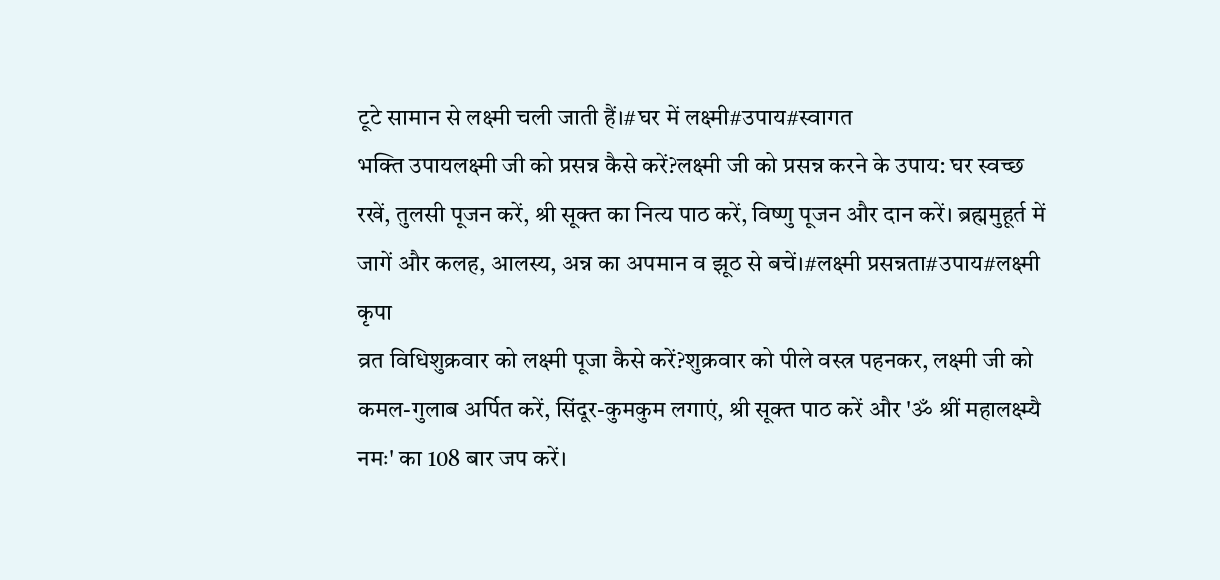टूटे सामान से लक्ष्मी चली जाती हैं।#घर में लक्ष्मी#उपाय#स्वागत
भक्ति उपायलक्ष्मी जी को प्रसन्न कैसे करें?लक्ष्मी जी को प्रसन्न करने के उपाय: घर स्वच्छ रखें, तुलसी पूजन करें, श्री सूक्त का नित्य पाठ करें, विष्णु पूजन और दान करें। ब्रह्ममुहूर्त में जागें और कलह, आलस्य, अन्न का अपमान व झूठ से बचें।#लक्ष्मी प्रसन्नता#उपाय#लक्ष्मी कृपा
व्रत विधिशुक्रवार को लक्ष्मी पूजा कैसे करें?शुक्रवार को पीले वस्त्र पहनकर, लक्ष्मी जी को कमल-गुलाब अर्पित करें, सिंदूर-कुमकुम लगाएं, श्री सूक्त पाठ करें और 'ॐ श्रीं महालक्ष्म्यै नमः' का 108 बार जप करें।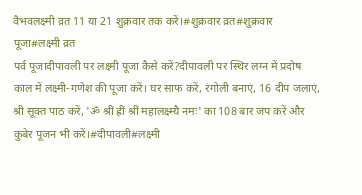वैभवलक्ष्मी व्रत 11 या 21 शुक्रवार तक करें।#शुक्रवार व्रत#शुक्रवार पूजा#लक्ष्मी व्रत
पर्व पूजादीपावली पर लक्ष्मी पूजा कैसे करें?दीपावली पर स्थिर लग्न में प्रदोष काल में लक्ष्मी-गणेश की पूजा करें। घर साफ करें, रंगोली बनाएं, 16 दीप जलाएं, श्री सूक्त पाठ करें, 'ॐ श्रीं ह्रीं श्रीं महालक्ष्म्यै नमः' का 108 बार जप करें और कुबेर पूजन भी करें।#दीपावली#लक्ष्मी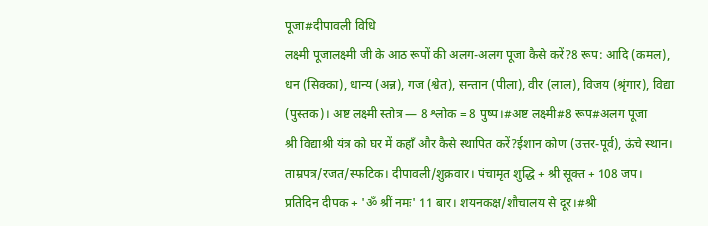पूजा#दीपावली विधि
लक्ष्मी पूजालक्ष्मी जी के आठ रूपों की अलग-अलग पूजा कैसे करें?8 रूप: आदि (कमल), धन (सिक्का), धान्य (अन्न), गज (श्वेत), सन्तान (पीला), वीर (लाल), विजय (श्रृंगार), विद्या (पुस्तक)। अष्ट लक्ष्मी स्तोत्र — 8 श्लोक = 8 पुष्प।#अष्ट लक्ष्मी#8 रूप#अलग पूजा
श्री विद्याश्री यंत्र को घर में कहाँ और कैसे स्थापित करें?ईशान कोण (उत्तर-पूर्व), ऊंचे स्थान। ताम्रपत्र/रजत/स्फटिक। दीपावली/शुक्रवार। पंचामृत शुद्धि + श्री सूक्त + 108 जप। प्रतिदिन दीपक + 'ॐ श्रीं नमः' 11 बार। शयनकक्ष/शौचालय से दूर।#श्री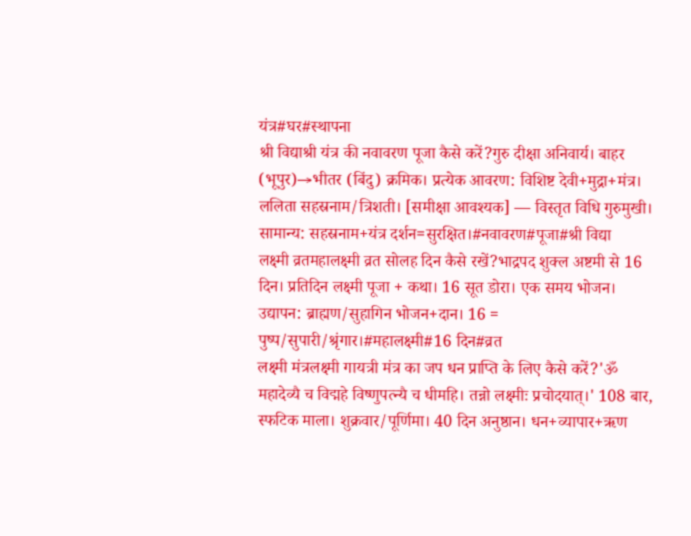यंत्र#घर#स्थापना
श्री विद्याश्री यंत्र की नवावरण पूजा कैसे करें?गुरु दीक्षा अनिवार्य। बाहर (भूपुर)→भीतर (बिंदु) क्रमिक। प्रत्येक आवरण: विशिष्ट देवी+मुद्रा+मंत्र। ललिता सहस्रनाम/त्रिशती। [समीक्षा आवश्यक] — विस्तृत विधि गुरुमुखी। सामान्य: सहस्रनाम+यंत्र दर्शन=सुरक्षित।#नवावरण#पूजा#श्री विद्या
लक्ष्मी व्रतमहालक्ष्मी व्रत सोलह दिन कैसे रखें?भाद्रपद शुक्ल अष्टमी से 16 दिन। प्रतिदिन लक्ष्मी पूजा + कथा। 16 सूत डोरा। एक समय भोजन। उद्यापन: ब्राह्मण/सुहागिन भोजन+दान। 16 = पुष्प/सुपारी/श्रृंगार।#महालक्ष्मी#16 दिन#व्रत
लक्ष्मी मंत्रलक्ष्मी गायत्री मंत्र का जप धन प्राप्ति के लिए कैसे करें?'ॐ महादेव्यै च विद्महे विष्णुपत्न्यै च धीमहि। तन्नो लक्ष्मीः प्रचोदयात्।' 108 बार, स्फटिक माला। शुक्रवार/पूर्णिमा। 40 दिन अनुष्ठान। धन+व्यापार+ऋण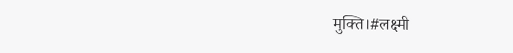मुक्ति।#लक्ष्मी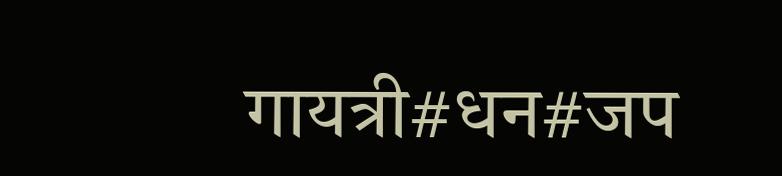गायत्री#धन#जप